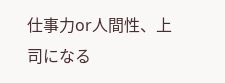仕事力or人間性、上司になる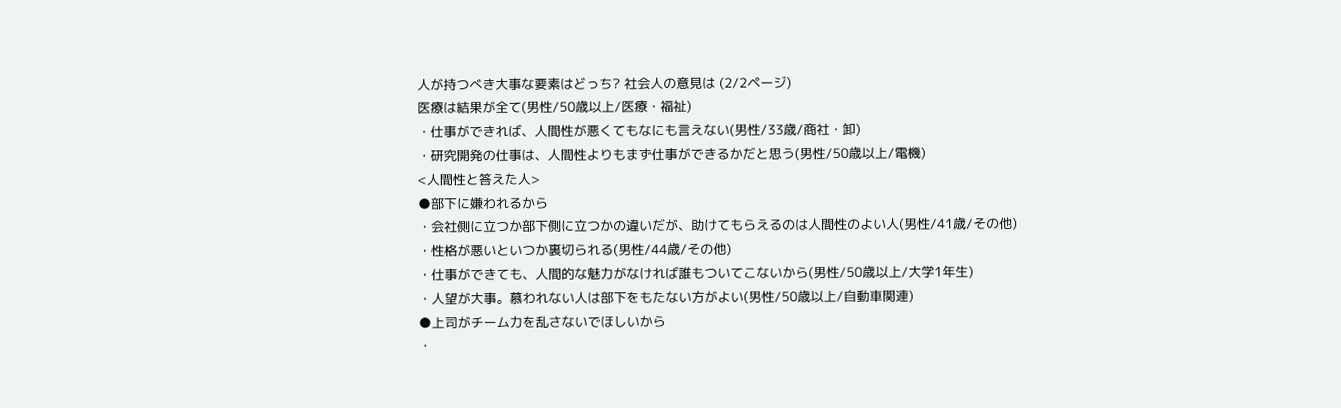人が持つべき大事な要素はどっち? 社会人の意見は (2/2ページ)
医療は結果が全て(男性/50歳以上/医療・福祉)
・仕事ができれば、人間性が悪くてもなにも言えない(男性/33歳/商社・卸)
・研究開発の仕事は、人間性よりもまず仕事ができるかだと思う(男性/50歳以上/電機)
<人間性と答えた人>
●部下に嫌われるから
・会社側に立つか部下側に立つかの違いだが、助けてもらえるのは人間性のよい人(男性/41歳/その他)
・性格が悪いといつか裏切られる(男性/44歳/その他)
・仕事ができても、人間的な魅力がなければ誰もついてこないから(男性/50歳以上/大学1年生)
・人望が大事。慕われない人は部下をもたない方がよい(男性/50歳以上/自動車関連)
●上司がチーム力を乱さないでほしいから
・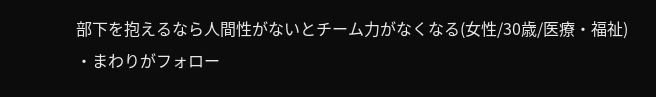部下を抱えるなら人間性がないとチーム力がなくなる(女性/30歳/医療・福祉)
・まわりがフォロー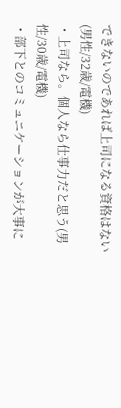できないのであれば上司になる資格はない(男性/32歳/電機)
・上司なら。個人なら仕事力だと思う(男性/30歳/電機)
・部下とのコミュニケーションが大事に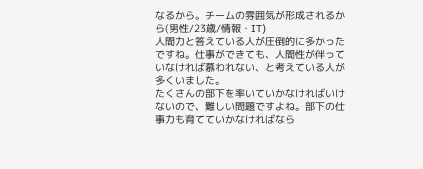なるから。チームの雰囲気が形成されるから(男性/23歳/情報・IT)
人間力と答えている人が圧倒的に多かったですね。仕事ができても、人間性が伴っていなければ慕われない、と考えている人が多くいました。
たくさんの部下を率いていかなければいけないので、難しい問題ですよね。部下の仕事力も育てていかなければなら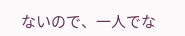ないので、一人でな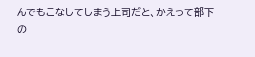んでもこなしてしまう上司だと、かえって部下の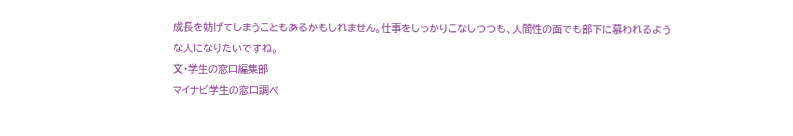成長を妨げてしまうこともあるかもしれません。仕事をしっかりこなしつつも、人間性の面でも部下に慕われるような人になりたいですね。
文・学生の窓口編集部
マイナビ学生の窓口調べ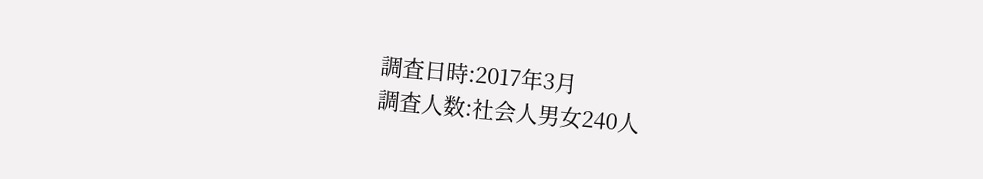調査日時:2017年3月
調査人数:社会人男女240人